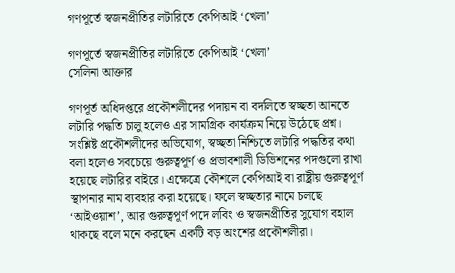গণপূর্তে স্বজনপ্রীতির লটারিতে কেপিআই ‘খেলা’

গণপূর্তে স্বজনপ্রীতির লটারিতে কেপিআই ‘খেলা’
সেলিনা আক্তার

গণপূর্ত অধিদপ্তরে প্রকৌশলীদের পদায়ন বা বদলিতে স্বচ্ছতা আনতে লটারি পদ্ধতি চালু হলেও এর সামগ্রিক কার্যক্রম নিয়ে উঠেছে প্রশ্ন। সংশ্লিষ্ট প্রকৌশলীদের অভিযোগ, স্বচ্ছতা নিশ্চিতে লটারি পদ্ধতির কথা বলা হলেও সবচেয়ে গুরুত্বপূর্ণ ও প্রভাবশালী ডিভিশনের পদগুলো রাখা হয়েছে লটারির বাইরে। এক্ষেত্রে কৌশলে কেপিআই বা রাষ্ট্রীয় গুরুত্বপূর্ণ স্থাপনার নাম ব্যবহার করা হয়েছে। ফলে স্বচ্ছতার নামে চলছে ‘আইওয়াশ’, আর গুরুত্বপূর্ণ পদে লবিং ও স্বজনপ্রীতির সুযোগ বহাল থাকছে বলে মনে করছেন একটি বড় অংশের প্রকৌশলীরা।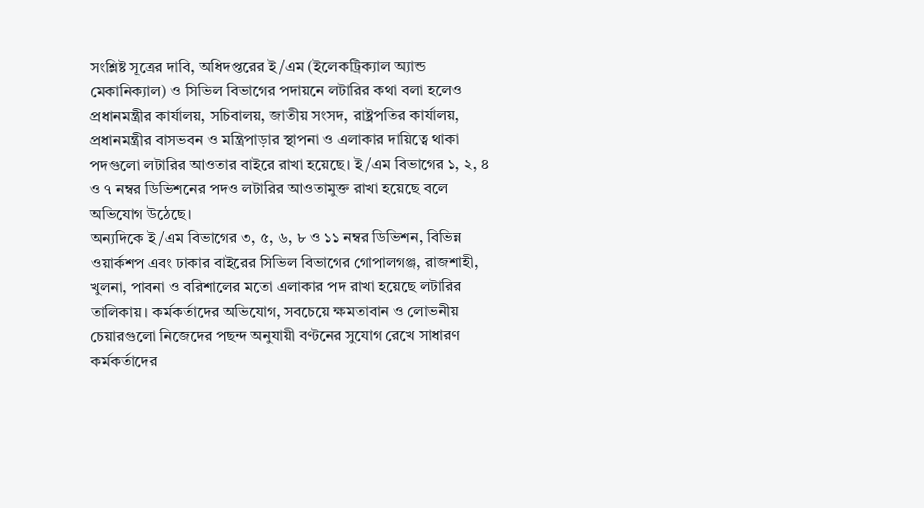সংশ্লিষ্ট সূত্রের দাবি, অধিদপ্তরের ই/এম (ইলেকট্রিক্যাল অ্যান্ড মেকানিক্যাল) ও সিভিল বিভাগের পদায়নে লটারির কথা বলা হলেও প্রধানমন্ত্রীর কার্যালয়, সচিবালয়, জাতীয় সংসদ, রাষ্ট্রপতির কার্যালয়, প্রধানমন্ত্রীর বাসভবন ও মন্ত্রিপাড়ার স্থাপনা ও এলাকার দায়িত্বে থাকা পদগুলো লটারির আওতার বাইরে রাখা হয়েছে। ই/এম বিভাগের ১, ২, ৪ ও ৭ নম্বর ডিভিশনের পদও লটারির আওতামুক্ত রাখা হয়েছে বলে অভিযোগ উঠেছে।
অন্যদিকে ই/এম বিভাগের ৩, ৫, ৬, ৮ ও ১১ নম্বর ডিভিশন, বিভিন্ন ওয়ার্কশপ এবং ঢাকার বাইরের সিভিল বিভাগের গোপালগঞ্জ, রাজশাহী, খুলনা, পাবনা ও বরিশালের মতো এলাকার পদ রাখা হয়েছে লটারির তালিকায়। কর্মকর্তাদের অভিযোগ, সবচেয়ে ক্ষমতাবান ও লোভনীয় চেয়ারগুলো নিজেদের পছন্দ অনুযায়ী বণ্টনের সুযোগ রেখে সাধারণ কর্মকর্তাদের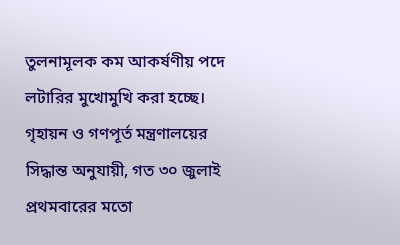তুলনামূলক কম আকর্ষণীয় পদে লটারির মুখোমুখি করা হচ্ছে।
গৃহায়ন ও গণপূর্ত মন্ত্রণালয়ের সিদ্ধান্ত অনুযায়ী, গত ৩০ জুলাই প্রথমবারের মতো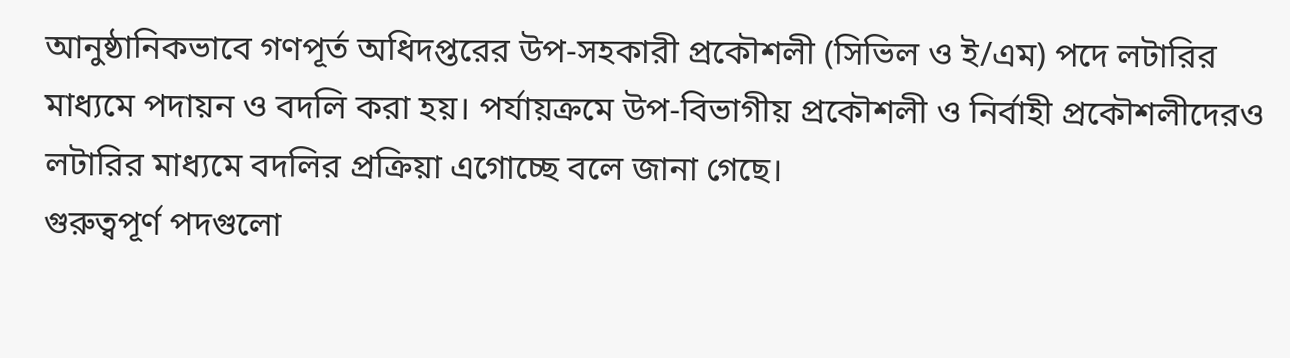আনুষ্ঠানিকভাবে গণপূর্ত অধিদপ্তরের উপ-সহকারী প্রকৌশলী (সিভিল ও ই/এম) পদে লটারির মাধ্যমে পদায়ন ও বদলি করা হয়। পর্যায়ক্রমে উপ-বিভাগীয় প্রকৌশলী ও নির্বাহী প্রকৌশলীদেরও লটারির মাধ্যমে বদলির প্রক্রিয়া এগোচ্ছে বলে জানা গেছে।
গুরুত্বপূর্ণ পদগুলো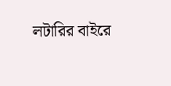লটারির বাইরে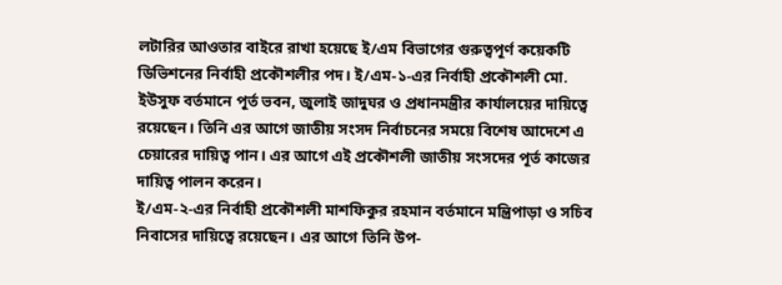লটারির আওতার বাইরে রাখা হয়েছে ই/এম বিভাগের গুরুত্বপূর্ণ কয়েকটি ডিভিশনের নির্বাহী প্রকৌশলীর পদ। ই/এম-১-এর নির্বাহী প্রকৌশলী মো. ইউসুফ বর্তমানে পূর্ত ভবন, জুলাই জাদুঘর ও প্রধানমন্ত্রীর কার্যালয়ের দায়িত্বে রয়েছেন। তিনি এর আগে জাতীয় সংসদ নির্বাচনের সময়ে বিশেষ আদেশে এ চেয়ারের দায়িত্ব পান। এর আগে এই প্রকৌশলী জাতীয় সংসদের পূর্ত কাজের দায়িত্ব পালন করেন।
ই/এম-২-এর নির্বাহী প্রকৌশলী মাশফিকুর রহমান বর্তমানে মন্ত্রিপাড়া ও সচিব নিবাসের দায়িত্বে রয়েছেন। এর আগে তিনি উপ-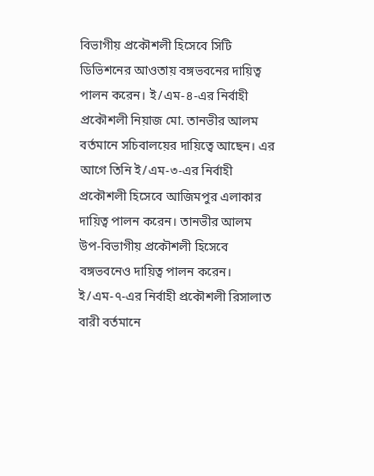বিভাগীয় প্রকৌশলী হিসেবে সিটি ডিভিশনের আওতায় বঙ্গভবনের দায়িত্ব পালন করেন। ই/এম-৪-এর নির্বাহী প্রকৌশলী নিয়াজ মো. তানভীর আলম বর্তমানে সচিবালয়ের দায়িত্বে আছেন। এর আগে তিনি ই/এম-৩-এর নির্বাহী প্রকৌশলী হিসেবে আজিমপুর এলাকার দায়িত্ব পালন করেন। তানভীর আলম উপ-বিভাগীয় প্রকৌশলী হিসেবে বঙ্গভবনেও দায়িত্ব পালন করেন।
ই/এম-৭-এর নির্বাহী প্রকৌশলী রিসালাত বারী বর্তমানে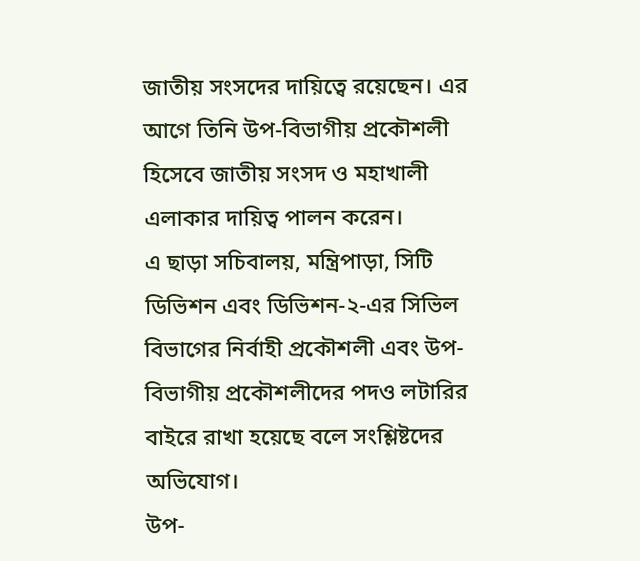জাতীয় সংসদের দায়িত্বে রয়েছেন। এর আগে তিনি উপ-বিভাগীয় প্রকৌশলী হিসেবে জাতীয় সংসদ ও মহাখালী এলাকার দায়িত্ব পালন করেন।
এ ছাড়া সচিবালয়, মন্ত্রিপাড়া, সিটি ডিভিশন এবং ডিভিশন-২-এর সিভিল বিভাগের নির্বাহী প্রকৌশলী এবং উপ-বিভাগীয় প্রকৌশলীদের পদও লটারির বাইরে রাখা হয়েছে বলে সংশ্লিষ্টদের অভিযোগ।
উপ-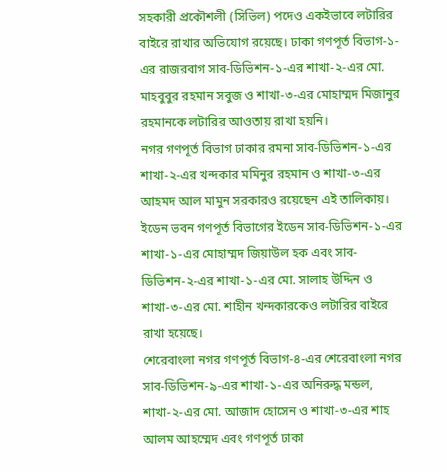সহকারী প্রকৌশলী (সিভিল) পদেও একইভাবে লটারির বাইরে রাখার অভিযোগ রয়েছে। ঢাকা গণপূর্ত বিভাগ-১-এর রাজরবাগ সাব-ডিভিশন-১-এর শাখা-২-এর মো. মাহবুবুর রহমান সবুজ ও শাখা-৩-এর মোহাম্মদ মিজানুর রহমানকে লটারির আওতায় রাখা হয়নি।
নগর গণপূর্ত বিভাগ ঢাকার রমনা সাব-ডিভিশন-১-এর শাখা-২-এর খন্দকার মমিনুর রহমান ও শাখা-৩-এর আহমদ আল মামুন সরকারও রয়েছেন এই তালিকায়। ইডেন ভবন গণপূর্ত বিভাগের ইডেন সাব-ডিভিশন-১-এর শাখা-১-এর মোহাম্মদ জিয়াউল হক এবং সাব-ডিভিশন-২-এর শাখা-১-এর মো. সালাহ উদ্দিন ও শাখা-৩-এর মো. শাহীন খন্দকারকেও লটারির বাইরে রাখা হয়েছে।
শেরেবাংলা নগর গণপূর্ত বিভাগ-৪-এর শেরেবাংলা নগর সাব-ডিভিশন-৯-এর শাখা-১-এর অনিরুদ্ধ মন্ডল, শাখা-২-এর মো. আজাদ হোসেন ও শাখা-৩-এর শাহ আলম আহম্মেদ এবং গণপূর্ত ঢাকা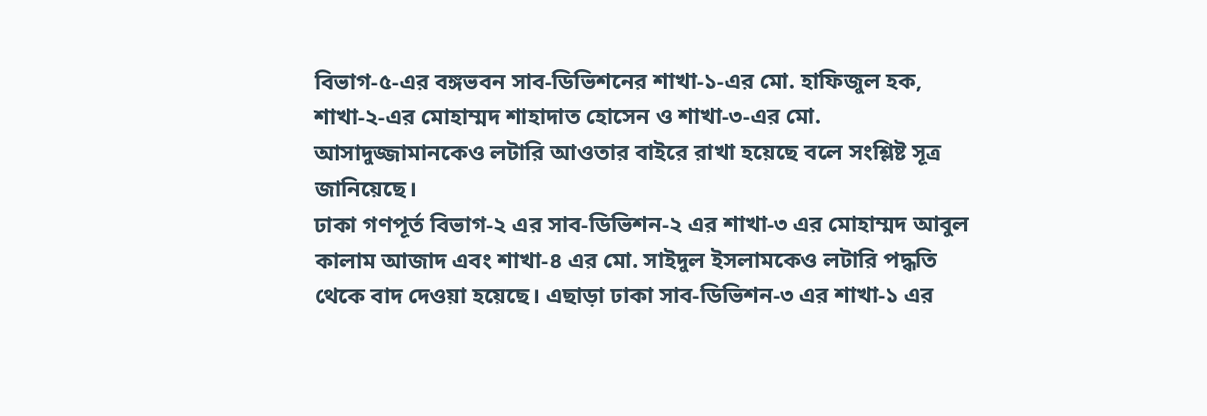বিভাগ-৫-এর বঙ্গভবন সাব-ডিভিশনের শাখা-১-এর মো. হাফিজুল হক, শাখা-২-এর মোহাম্মদ শাহাদাত হোসেন ও শাখা-৩-এর মো. আসাদুজ্জামানকেও লটারি আওতার বাইরে রাখা হয়েছে বলে সংশ্লিষ্ট সূত্র জানিয়েছে।
ঢাকা গণপূর্ত বিভাগ-২ এর সাব-ডিভিশন-২ এর শাখা-৩ এর মোহাম্মদ আবুল কালাম আজাদ এবং শাখা-৪ এর মো. সাইদুল ইসলামকেও লটারি পদ্ধতি থেকে বাদ দেওয়া হয়েছে। এছাড়া ঢাকা সাব-ডিভিশন-৩ এর শাখা-১ এর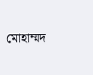মোহাম্মদ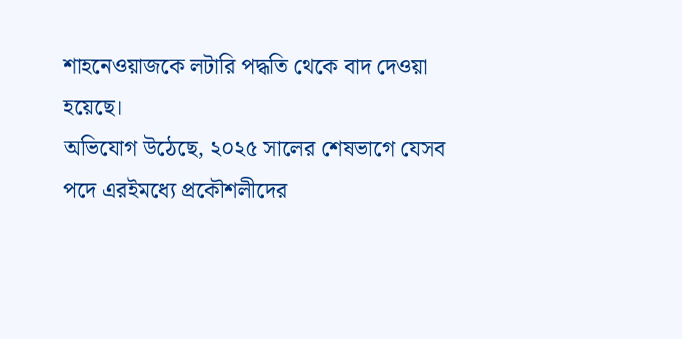শাহনেওয়াজকে লটারি পদ্ধতি থেকে বাদ দেওয়া হয়েছে।
অভিযোগ উঠেছে, ২০২৫ সালের শেষভাগে যেসব পদে এরইমধ্যে প্রকৌশলীদের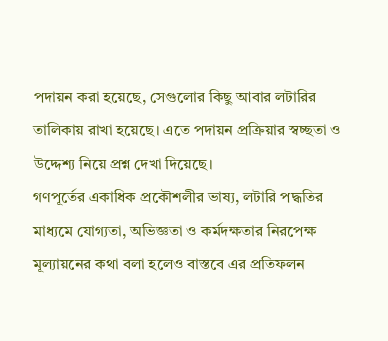পদায়ন করা হয়েছে, সেগুলোর কিছু আবার লটারির তালিকায় রাখা হয়েছে। এতে পদায়ন প্রক্রিয়ার স্বচ্ছতা ও উদ্দেশ্য নিয়ে প্রশ্ন দেখা দিয়েছে।
গণপূর্তের একাধিক প্রকৌশলীর ভাষ্য, লটারি পদ্ধতির মাধ্যমে যোগ্যতা, অভিজ্ঞতা ও কর্মদক্ষতার নিরপেক্ষ মূল্যায়নের কথা বলা হলেও বাস্তবে এর প্রতিফলন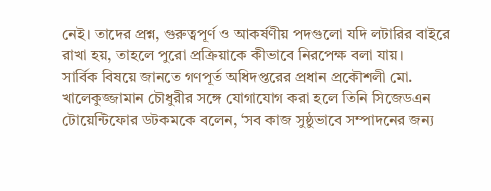নেই। তাদের প্রশ্ন, গুরুত্বপূর্ণ ও আকর্ষণীয় পদগুলো যদি লটারির বাইরে রাখা হয়, তাহলে পুরো প্রক্রিয়াকে কীভাবে নিরপেক্ষ বলা যায়।
সার্বিক বিষয়ে জানতে গণপূর্ত অধিদপ্তরের প্রধান প্রকৌশলী মো. খালেকুজ্জামান চৌধুরীর সঙ্গে যোগাযোগ করা হলে তিনি সিজেডএন টোয়েন্টিফোর ডটকমকে বলেন, ‘সব কাজ সুষ্ঠুভাবে সম্পাদনের জন্য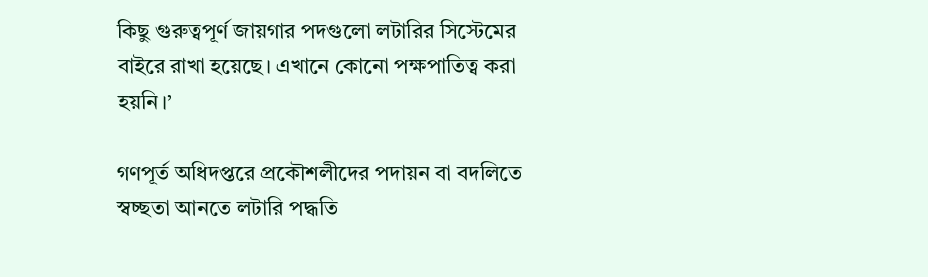কিছু গুরুত্বপূর্ণ জায়গার পদগুলো লটারির সিস্টেমের বাইরে রাখা হয়েছে। এখানে কোনো পক্ষপাতিত্ব করা হয়নি।’

গণপূর্ত অধিদপ্তরে প্রকৌশলীদের পদায়ন বা বদলিতে স্বচ্ছতা আনতে লটারি পদ্ধতি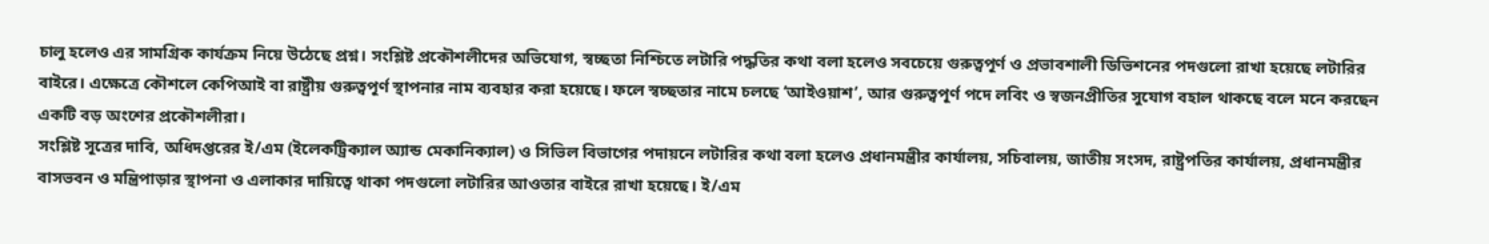চালু হলেও এর সামগ্রিক কার্যক্রম নিয়ে উঠেছে প্রশ্ন। সংশ্লিষ্ট প্রকৌশলীদের অভিযোগ, স্বচ্ছতা নিশ্চিতে লটারি পদ্ধতির কথা বলা হলেও সবচেয়ে গুরুত্বপূর্ণ ও প্রভাবশালী ডিভিশনের পদগুলো রাখা হয়েছে লটারির বাইরে। এক্ষেত্রে কৌশলে কেপিআই বা রাষ্ট্রীয় গুরুত্বপূর্ণ স্থাপনার নাম ব্যবহার করা হয়েছে। ফলে স্বচ্ছতার নামে চলছে ‘আইওয়াশ’, আর গুরুত্বপূর্ণ পদে লবিং ও স্বজনপ্রীতির সুযোগ বহাল থাকছে বলে মনে করছেন একটি বড় অংশের প্রকৌশলীরা।
সংশ্লিষ্ট সূত্রের দাবি, অধিদপ্তরের ই/এম (ইলেকট্রিক্যাল অ্যান্ড মেকানিক্যাল) ও সিভিল বিভাগের পদায়নে লটারির কথা বলা হলেও প্রধানমন্ত্রীর কার্যালয়, সচিবালয়, জাতীয় সংসদ, রাষ্ট্রপতির কার্যালয়, প্রধানমন্ত্রীর বাসভবন ও মন্ত্রিপাড়ার স্থাপনা ও এলাকার দায়িত্বে থাকা পদগুলো লটারির আওতার বাইরে রাখা হয়েছে। ই/এম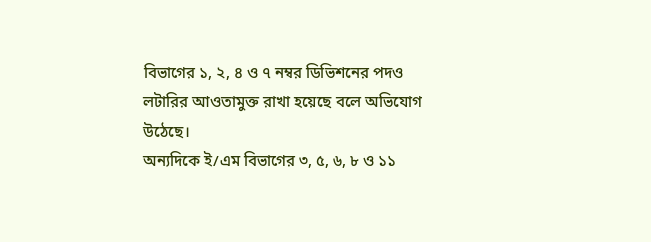বিভাগের ১, ২, ৪ ও ৭ নম্বর ডিভিশনের পদও লটারির আওতামুক্ত রাখা হয়েছে বলে অভিযোগ উঠেছে।
অন্যদিকে ই/এম বিভাগের ৩, ৫, ৬, ৮ ও ১১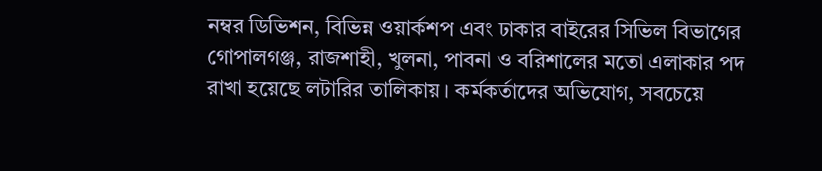নম্বর ডিভিশন, বিভিন্ন ওয়ার্কশপ এবং ঢাকার বাইরের সিভিল বিভাগের গোপালগঞ্জ, রাজশাহী, খুলনা, পাবনা ও বরিশালের মতো এলাকার পদ রাখা হয়েছে লটারির তালিকায়। কর্মকর্তাদের অভিযোগ, সবচেয়ে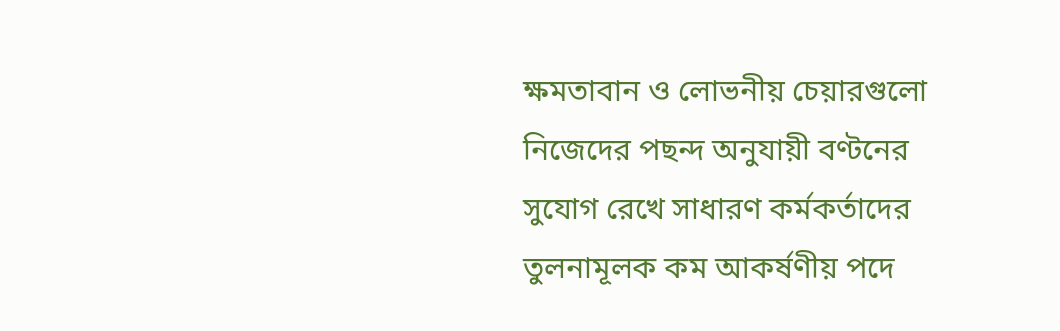ক্ষমতাবান ও লোভনীয় চেয়ারগুলো নিজেদের পছন্দ অনুযায়ী বণ্টনের সুযোগ রেখে সাধারণ কর্মকর্তাদের তুলনামূলক কম আকর্ষণীয় পদে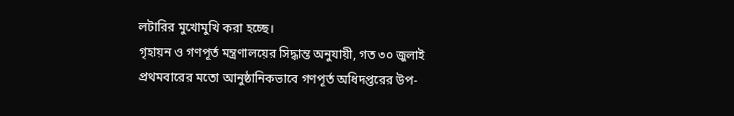লটারির মুখোমুখি করা হচ্ছে।
গৃহায়ন ও গণপূর্ত মন্ত্রণালয়ের সিদ্ধান্ত অনুযায়ী, গত ৩০ জুলাই প্রথমবারের মতো আনুষ্ঠানিকভাবে গণপূর্ত অধিদপ্তরের উপ-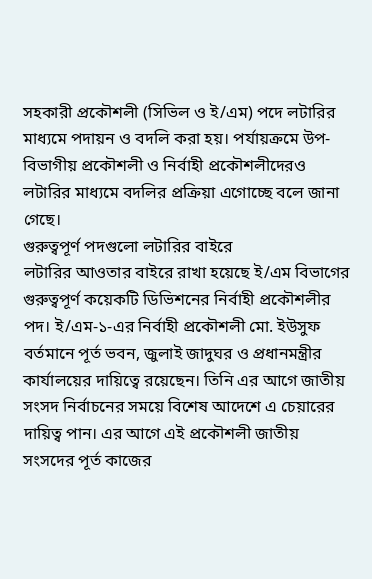সহকারী প্রকৌশলী (সিভিল ও ই/এম) পদে লটারির মাধ্যমে পদায়ন ও বদলি করা হয়। পর্যায়ক্রমে উপ-বিভাগীয় প্রকৌশলী ও নির্বাহী প্রকৌশলীদেরও লটারির মাধ্যমে বদলির প্রক্রিয়া এগোচ্ছে বলে জানা গেছে।
গুরুত্বপূর্ণ পদগুলো লটারির বাইরে
লটারির আওতার বাইরে রাখা হয়েছে ই/এম বিভাগের গুরুত্বপূর্ণ কয়েকটি ডিভিশনের নির্বাহী প্রকৌশলীর পদ। ই/এম-১-এর নির্বাহী প্রকৌশলী মো. ইউসুফ বর্তমানে পূর্ত ভবন, জুলাই জাদুঘর ও প্রধানমন্ত্রীর কার্যালয়ের দায়িত্বে রয়েছেন। তিনি এর আগে জাতীয় সংসদ নির্বাচনের সময়ে বিশেষ আদেশে এ চেয়ারের দায়িত্ব পান। এর আগে এই প্রকৌশলী জাতীয় সংসদের পূর্ত কাজের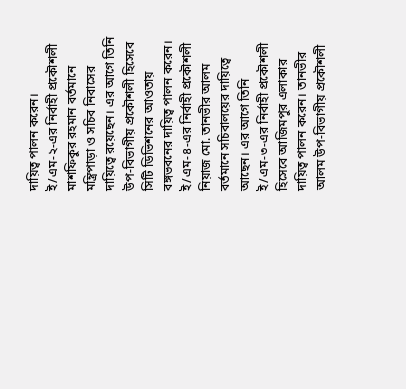দায়িত্ব পালন করেন।
ই/এম-২-এর নির্বাহী প্রকৌশলী মাশফিকুর রহমান বর্তমানে মন্ত্রিপাড়া ও সচিব নিবাসের দায়িত্বে রয়েছেন। এর আগে তিনি উপ-বিভাগীয় প্রকৌশলী হিসেবে সিটি ডিভিশনের আওতায় বঙ্গভবনের দায়িত্ব পালন করেন। ই/এম-৪-এর নির্বাহী প্রকৌশলী নিয়াজ মো. তানভীর আলম বর্তমানে সচিবালয়ের দায়িত্বে আছেন। এর আগে তিনি ই/এম-৩-এর নির্বাহী প্রকৌশলী হিসেবে আজিমপুর এলাকার দায়িত্ব পালন করেন। তানভীর আলম উপ-বিভাগীয় প্রকৌশলী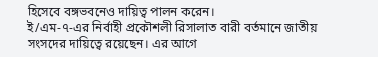হিসেবে বঙ্গভবনেও দায়িত্ব পালন করেন।
ই/এম-৭-এর নির্বাহী প্রকৌশলী রিসালাত বারী বর্তমানে জাতীয় সংসদের দায়িত্বে রয়েছেন। এর আগে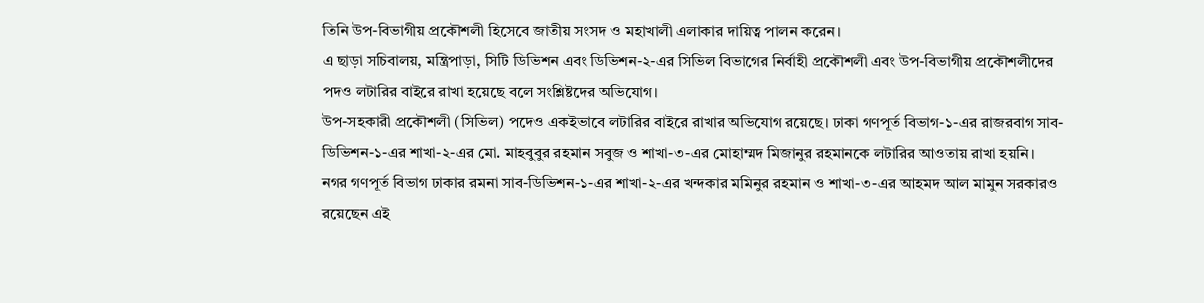তিনি উপ-বিভাগীয় প্রকৌশলী হিসেবে জাতীয় সংসদ ও মহাখালী এলাকার দায়িত্ব পালন করেন।
এ ছাড়া সচিবালয়, মন্ত্রিপাড়া, সিটি ডিভিশন এবং ডিভিশন-২-এর সিভিল বিভাগের নির্বাহী প্রকৌশলী এবং উপ-বিভাগীয় প্রকৌশলীদের পদও লটারির বাইরে রাখা হয়েছে বলে সংশ্লিষ্টদের অভিযোগ।
উপ-সহকারী প্রকৌশলী (সিভিল) পদেও একইভাবে লটারির বাইরে রাখার অভিযোগ রয়েছে। ঢাকা গণপূর্ত বিভাগ-১-এর রাজরবাগ সাব-ডিভিশন-১-এর শাখা-২-এর মো. মাহবুবুর রহমান সবুজ ও শাখা-৩-এর মোহাম্মদ মিজানুর রহমানকে লটারির আওতায় রাখা হয়নি।
নগর গণপূর্ত বিভাগ ঢাকার রমনা সাব-ডিভিশন-১-এর শাখা-২-এর খন্দকার মমিনুর রহমান ও শাখা-৩-এর আহমদ আল মামুন সরকারও রয়েছেন এই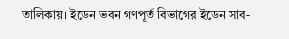তালিকায়। ইডেন ভবন গণপূর্ত বিভাগের ইডেন সাব-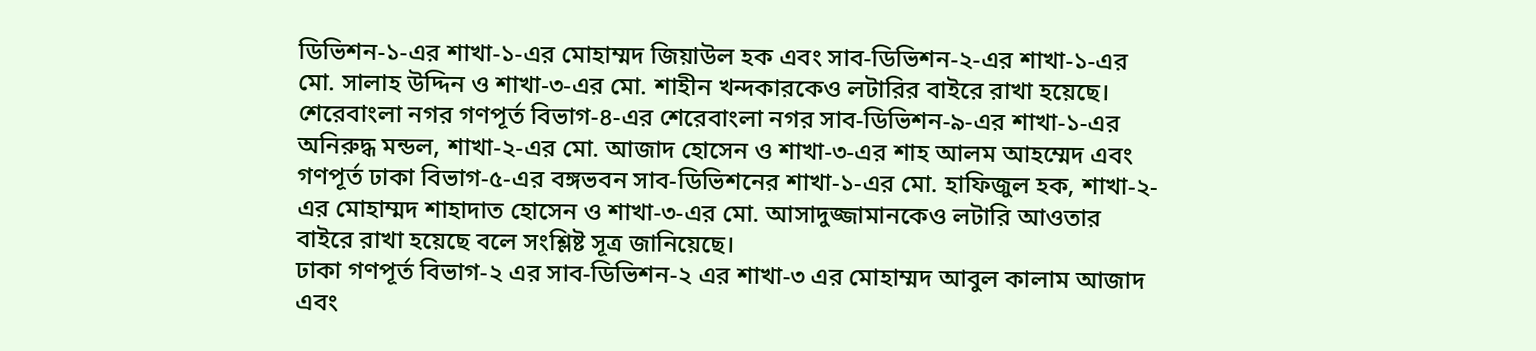ডিভিশন-১-এর শাখা-১-এর মোহাম্মদ জিয়াউল হক এবং সাব-ডিভিশন-২-এর শাখা-১-এর মো. সালাহ উদ্দিন ও শাখা-৩-এর মো. শাহীন খন্দকারকেও লটারির বাইরে রাখা হয়েছে।
শেরেবাংলা নগর গণপূর্ত বিভাগ-৪-এর শেরেবাংলা নগর সাব-ডিভিশন-৯-এর শাখা-১-এর অনিরুদ্ধ মন্ডল, শাখা-২-এর মো. আজাদ হোসেন ও শাখা-৩-এর শাহ আলম আহম্মেদ এবং গণপূর্ত ঢাকা বিভাগ-৫-এর বঙ্গভবন সাব-ডিভিশনের শাখা-১-এর মো. হাফিজুল হক, শাখা-২-এর মোহাম্মদ শাহাদাত হোসেন ও শাখা-৩-এর মো. আসাদুজ্জামানকেও লটারি আওতার বাইরে রাখা হয়েছে বলে সংশ্লিষ্ট সূত্র জানিয়েছে।
ঢাকা গণপূর্ত বিভাগ-২ এর সাব-ডিভিশন-২ এর শাখা-৩ এর মোহাম্মদ আবুল কালাম আজাদ এবং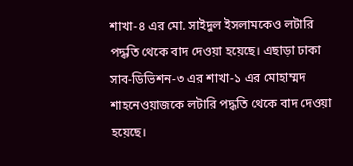শাখা-৪ এর মো. সাইদুল ইসলামকেও লটারি পদ্ধতি থেকে বাদ দেওয়া হয়েছে। এছাড়া ঢাকা সাব-ডিভিশন-৩ এর শাখা-১ এর মোহাম্মদ শাহনেওয়াজকে লটারি পদ্ধতি থেকে বাদ দেওয়া হয়েছে।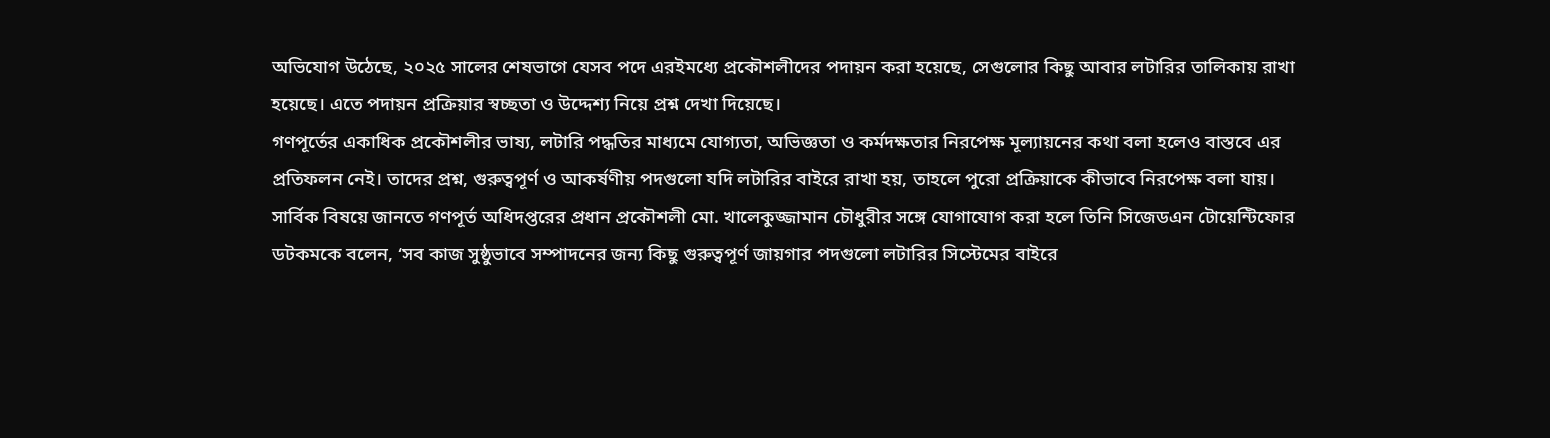অভিযোগ উঠেছে, ২০২৫ সালের শেষভাগে যেসব পদে এরইমধ্যে প্রকৌশলীদের পদায়ন করা হয়েছে, সেগুলোর কিছু আবার লটারির তালিকায় রাখা হয়েছে। এতে পদায়ন প্রক্রিয়ার স্বচ্ছতা ও উদ্দেশ্য নিয়ে প্রশ্ন দেখা দিয়েছে।
গণপূর্তের একাধিক প্রকৌশলীর ভাষ্য, লটারি পদ্ধতির মাধ্যমে যোগ্যতা, অভিজ্ঞতা ও কর্মদক্ষতার নিরপেক্ষ মূল্যায়নের কথা বলা হলেও বাস্তবে এর প্রতিফলন নেই। তাদের প্রশ্ন, গুরুত্বপূর্ণ ও আকর্ষণীয় পদগুলো যদি লটারির বাইরে রাখা হয়, তাহলে পুরো প্রক্রিয়াকে কীভাবে নিরপেক্ষ বলা যায়।
সার্বিক বিষয়ে জানতে গণপূর্ত অধিদপ্তরের প্রধান প্রকৌশলী মো. খালেকুজ্জামান চৌধুরীর সঙ্গে যোগাযোগ করা হলে তিনি সিজেডএন টোয়েন্টিফোর ডটকমকে বলেন, ‘সব কাজ সুষ্ঠুভাবে সম্পাদনের জন্য কিছু গুরুত্বপূর্ণ জায়গার পদগুলো লটারির সিস্টেমের বাইরে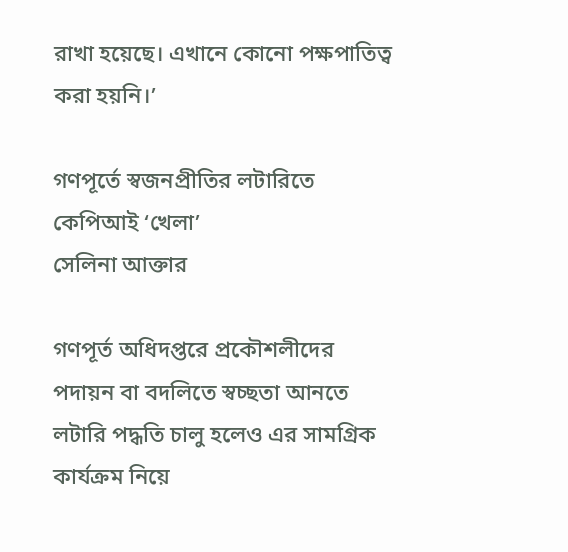রাখা হয়েছে। এখানে কোনো পক্ষপাতিত্ব করা হয়নি।’

গণপূর্তে স্বজনপ্রীতির লটারিতে কেপিআই ‘খেলা’
সেলিনা আক্তার

গণপূর্ত অধিদপ্তরে প্রকৌশলীদের পদায়ন বা বদলিতে স্বচ্ছতা আনতে লটারি পদ্ধতি চালু হলেও এর সামগ্রিক কার্যক্রম নিয়ে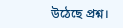উঠেছে প্রশ্ন।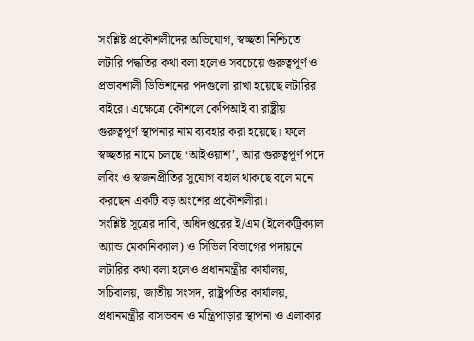সংশ্লিষ্ট প্রকৌশলীদের অভিযোগ, স্বচ্ছতা নিশ্চিতে লটারি পদ্ধতির কথা বলা হলেও সবচেয়ে গুরুত্বপূর্ণ ও প্রভাবশালী ডিভিশনের পদগুলো রাখা হয়েছে লটারির বাইরে। এক্ষেত্রে কৌশলে কেপিআই বা রাষ্ট্রীয় গুরুত্বপূর্ণ স্থাপনার নাম ব্যবহার করা হয়েছে। ফলে স্বচ্ছতার নামে চলছে ‘আইওয়াশ’, আর গুরুত্বপূর্ণ পদে লবিং ও স্বজনপ্রীতির সুযোগ বহাল থাকছে বলে মনে করছেন একটি বড় অংশের প্রকৌশলীরা।
সংশ্লিষ্ট সূত্রের দাবি, অধিদপ্তরের ই/এম (ইলেকট্রিক্যাল অ্যান্ড মেকানিক্যাল) ও সিভিল বিভাগের পদায়নে লটারির কথা বলা হলেও প্রধানমন্ত্রীর কার্যালয়, সচিবালয়, জাতীয় সংসদ, রাষ্ট্রপতির কার্যালয়, প্রধানমন্ত্রীর বাসভবন ও মন্ত্রিপাড়ার স্থাপনা ও এলাকার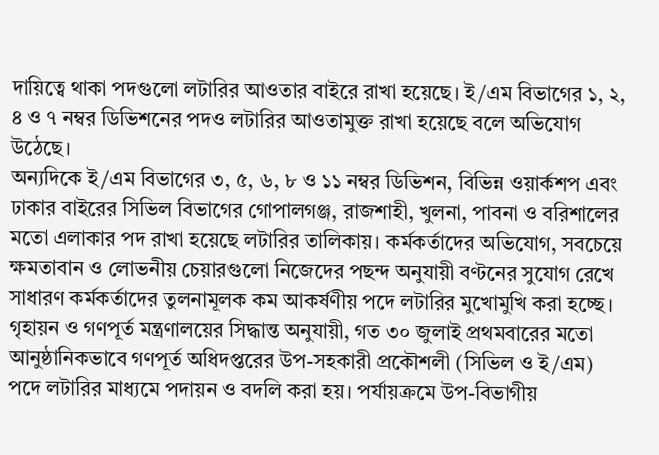দায়িত্বে থাকা পদগুলো লটারির আওতার বাইরে রাখা হয়েছে। ই/এম বিভাগের ১, ২, ৪ ও ৭ নম্বর ডিভিশনের পদও লটারির আওতামুক্ত রাখা হয়েছে বলে অভিযোগ উঠেছে।
অন্যদিকে ই/এম বিভাগের ৩, ৫, ৬, ৮ ও ১১ নম্বর ডিভিশন, বিভিন্ন ওয়ার্কশপ এবং ঢাকার বাইরের সিভিল বিভাগের গোপালগঞ্জ, রাজশাহী, খুলনা, পাবনা ও বরিশালের মতো এলাকার পদ রাখা হয়েছে লটারির তালিকায়। কর্মকর্তাদের অভিযোগ, সবচেয়ে ক্ষমতাবান ও লোভনীয় চেয়ারগুলো নিজেদের পছন্দ অনুযায়ী বণ্টনের সুযোগ রেখে সাধারণ কর্মকর্তাদের তুলনামূলক কম আকর্ষণীয় পদে লটারির মুখোমুখি করা হচ্ছে।
গৃহায়ন ও গণপূর্ত মন্ত্রণালয়ের সিদ্ধান্ত অনুযায়ী, গত ৩০ জুলাই প্রথমবারের মতো আনুষ্ঠানিকভাবে গণপূর্ত অধিদপ্তরের উপ-সহকারী প্রকৌশলী (সিভিল ও ই/এম) পদে লটারির মাধ্যমে পদায়ন ও বদলি করা হয়। পর্যায়ক্রমে উপ-বিভাগীয়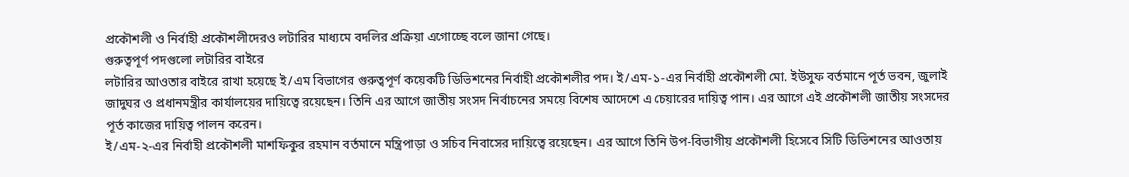প্রকৌশলী ও নির্বাহী প্রকৌশলীদেরও লটারির মাধ্যমে বদলির প্রক্রিয়া এগোচ্ছে বলে জানা গেছে।
গুরুত্বপূর্ণ পদগুলো লটারির বাইরে
লটারির আওতার বাইরে রাখা হয়েছে ই/এম বিভাগের গুরুত্বপূর্ণ কয়েকটি ডিভিশনের নির্বাহী প্রকৌশলীর পদ। ই/এম-১-এর নির্বাহী প্রকৌশলী মো. ইউসুফ বর্তমানে পূর্ত ভবন, জুলাই জাদুঘর ও প্রধানমন্ত্রীর কার্যালয়ের দায়িত্বে রয়েছেন। তিনি এর আগে জাতীয় সংসদ নির্বাচনের সময়ে বিশেষ আদেশে এ চেয়ারের দায়িত্ব পান। এর আগে এই প্রকৌশলী জাতীয় সংসদের পূর্ত কাজের দায়িত্ব পালন করেন।
ই/এম-২-এর নির্বাহী প্রকৌশলী মাশফিকুর রহমান বর্তমানে মন্ত্রিপাড়া ও সচিব নিবাসের দায়িত্বে রয়েছেন। এর আগে তিনি উপ-বিভাগীয় প্রকৌশলী হিসেবে সিটি ডিভিশনের আওতায়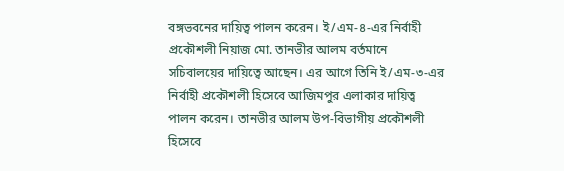বঙ্গভবনের দায়িত্ব পালন করেন। ই/এম-৪-এর নির্বাহী প্রকৌশলী নিয়াজ মো. তানভীর আলম বর্তমানে সচিবালয়ের দায়িত্বে আছেন। এর আগে তিনি ই/এম-৩-এর নির্বাহী প্রকৌশলী হিসেবে আজিমপুর এলাকার দায়িত্ব পালন করেন। তানভীর আলম উপ-বিভাগীয় প্রকৌশলী হিসেবে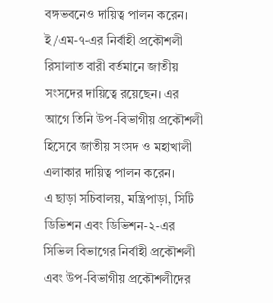বঙ্গভবনেও দায়িত্ব পালন করেন।
ই/এম-৭-এর নির্বাহী প্রকৌশলী রিসালাত বারী বর্তমানে জাতীয় সংসদের দায়িত্বে রয়েছেন। এর আগে তিনি উপ-বিভাগীয় প্রকৌশলী হিসেবে জাতীয় সংসদ ও মহাখালী এলাকার দায়িত্ব পালন করেন।
এ ছাড়া সচিবালয়, মন্ত্রিপাড়া, সিটি ডিভিশন এবং ডিভিশন-২-এর সিভিল বিভাগের নির্বাহী প্রকৌশলী এবং উপ-বিভাগীয় প্রকৌশলীদের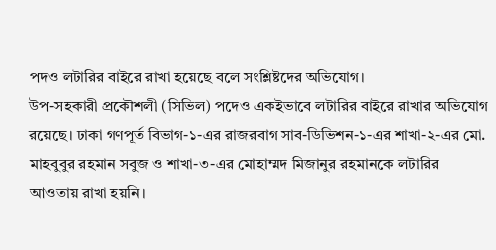পদও লটারির বাইরে রাখা হয়েছে বলে সংশ্লিষ্টদের অভিযোগ।
উপ-সহকারী প্রকৌশলী (সিভিল) পদেও একইভাবে লটারির বাইরে রাখার অভিযোগ রয়েছে। ঢাকা গণপূর্ত বিভাগ-১-এর রাজরবাগ সাব-ডিভিশন-১-এর শাখা-২-এর মো. মাহবুবুর রহমান সবুজ ও শাখা-৩-এর মোহাম্মদ মিজানুর রহমানকে লটারির আওতায় রাখা হয়নি।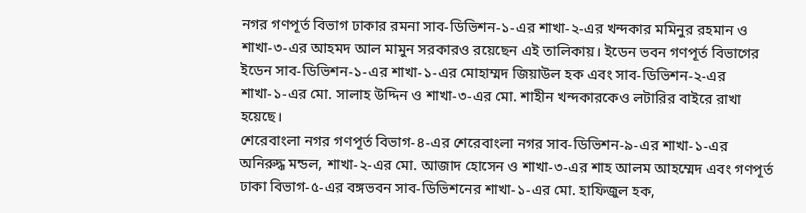নগর গণপূর্ত বিভাগ ঢাকার রমনা সাব-ডিভিশন-১-এর শাখা-২-এর খন্দকার মমিনুর রহমান ও শাখা-৩-এর আহমদ আল মামুন সরকারও রয়েছেন এই তালিকায়। ইডেন ভবন গণপূর্ত বিভাগের ইডেন সাব-ডিভিশন-১-এর শাখা-১-এর মোহাম্মদ জিয়াউল হক এবং সাব-ডিভিশন-২-এর শাখা-১-এর মো. সালাহ উদ্দিন ও শাখা-৩-এর মো. শাহীন খন্দকারকেও লটারির বাইরে রাখা হয়েছে।
শেরেবাংলা নগর গণপূর্ত বিভাগ-৪-এর শেরেবাংলা নগর সাব-ডিভিশন-৯-এর শাখা-১-এর অনিরুদ্ধ মন্ডল, শাখা-২-এর মো. আজাদ হোসেন ও শাখা-৩-এর শাহ আলম আহম্মেদ এবং গণপূর্ত ঢাকা বিভাগ-৫-এর বঙ্গভবন সাব-ডিভিশনের শাখা-১-এর মো. হাফিজুল হক,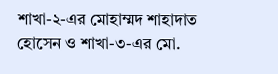শাখা-২-এর মোহাম্মদ শাহাদাত হোসেন ও শাখা-৩-এর মো.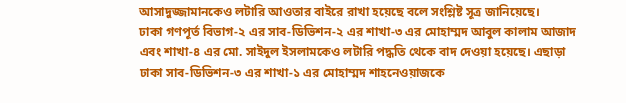আসাদুজ্জামানকেও লটারি আওতার বাইরে রাখা হয়েছে বলে সংশ্লিষ্ট সূত্র জানিয়েছে।
ঢাকা গণপূর্ত বিভাগ-২ এর সাব-ডিভিশন-২ এর শাখা-৩ এর মোহাম্মদ আবুল কালাম আজাদ এবং শাখা-৪ এর মো. সাইদুল ইসলামকেও লটারি পদ্ধতি থেকে বাদ দেওয়া হয়েছে। এছাড়া ঢাকা সাব-ডিভিশন-৩ এর শাখা-১ এর মোহাম্মদ শাহনেওয়াজকে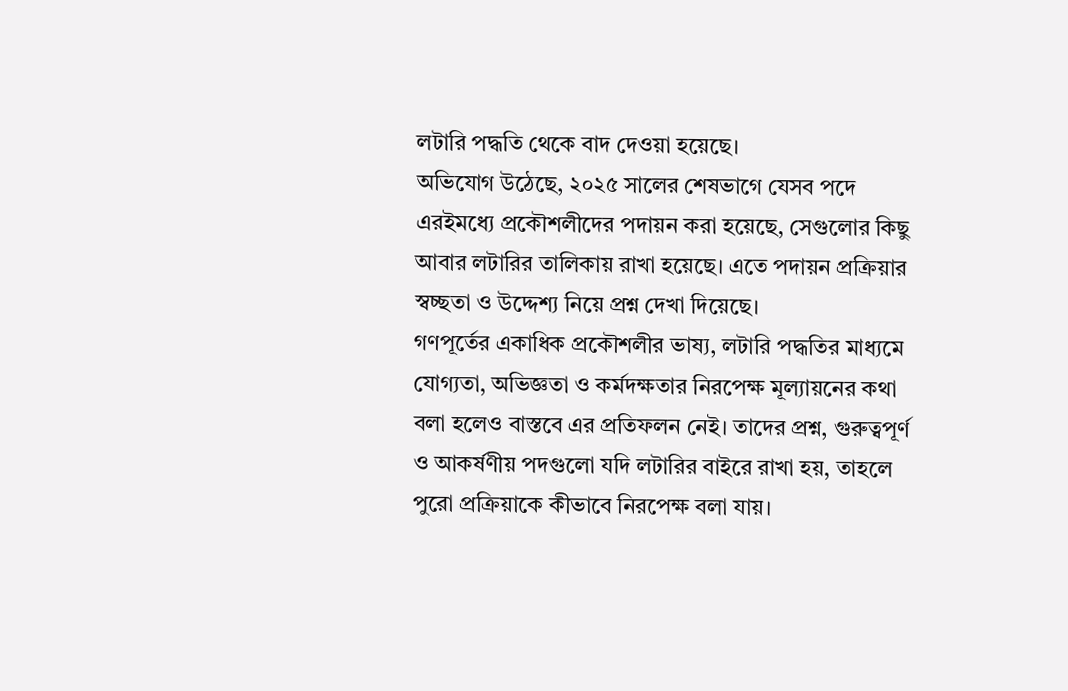লটারি পদ্ধতি থেকে বাদ দেওয়া হয়েছে।
অভিযোগ উঠেছে, ২০২৫ সালের শেষভাগে যেসব পদে এরইমধ্যে প্রকৌশলীদের পদায়ন করা হয়েছে, সেগুলোর কিছু আবার লটারির তালিকায় রাখা হয়েছে। এতে পদায়ন প্রক্রিয়ার স্বচ্ছতা ও উদ্দেশ্য নিয়ে প্রশ্ন দেখা দিয়েছে।
গণপূর্তের একাধিক প্রকৌশলীর ভাষ্য, লটারি পদ্ধতির মাধ্যমে যোগ্যতা, অভিজ্ঞতা ও কর্মদক্ষতার নিরপেক্ষ মূল্যায়নের কথা বলা হলেও বাস্তবে এর প্রতিফলন নেই। তাদের প্রশ্ন, গুরুত্বপূর্ণ ও আকর্ষণীয় পদগুলো যদি লটারির বাইরে রাখা হয়, তাহলে পুরো প্রক্রিয়াকে কীভাবে নিরপেক্ষ বলা যায়।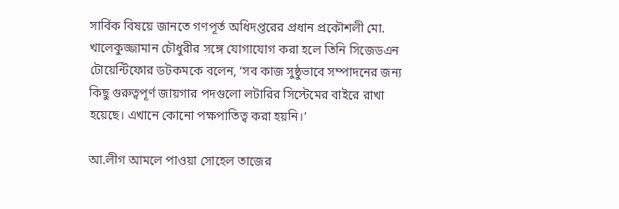সার্বিক বিষয়ে জানতে গণপূর্ত অধিদপ্তরের প্রধান প্রকৌশলী মো. খালেকুজ্জামান চৌধুরীর সঙ্গে যোগাযোগ করা হলে তিনি সিজেডএন টোয়েন্টিফোর ডটকমকে বলেন, ‘সব কাজ সুষ্ঠুভাবে সম্পাদনের জন্য কিছু গুরুত্বপূর্ণ জায়গার পদগুলো লটারির সিস্টেমের বাইরে রাখা হয়েছে। এখানে কোনো পক্ষপাতিত্ব করা হয়নি।’

আ.লীগ আমলে পাওয়া সোহেল তাজের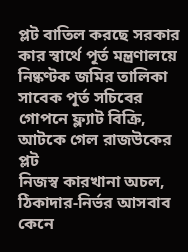প্লট বাতিল করছে সরকার
কার স্বার্থে পূর্ত মন্ত্রণালয়ে নিষ্কণ্টক জমির তালিকা
সাবেক পূর্ত সচিবের গোপনে ফ্ল্যাট বিক্রি, আটকে গেল রাজউকের প্লট
নিজস্ব কারখানা অচল, ঠিকাদার-নির্ভর আসবাব কেনে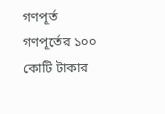গণপূর্ত
গণপূর্তের ১০০ কোটি টাকার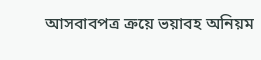আসবাবপত্র ক্রয়ে ভয়াবহ অনিয়ম